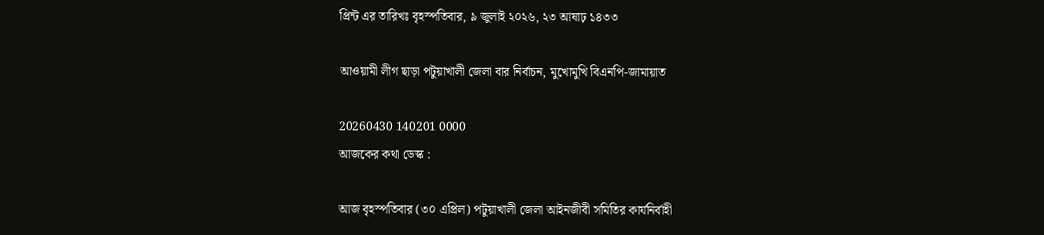প্রিন্ট এর তারিখঃ বৃহস্পতিবার, ৯ জুলাই ২০২৬, ২৩ আষাঢ় ১৪৩৩

আওয়ামী লীগ ছাড়া পটুয়াখালী জেলা বার নির্বাচন, মুখোমুখি বিএনপি-জামায়াত

20260430 140201 0000
আজকের কথা ডেস্ক :

আজ বৃহস্পতিবার (৩০ এপ্রিল) পটুয়াখালী জেলা আইনজীবী সমিতির কার্যনির্বাহী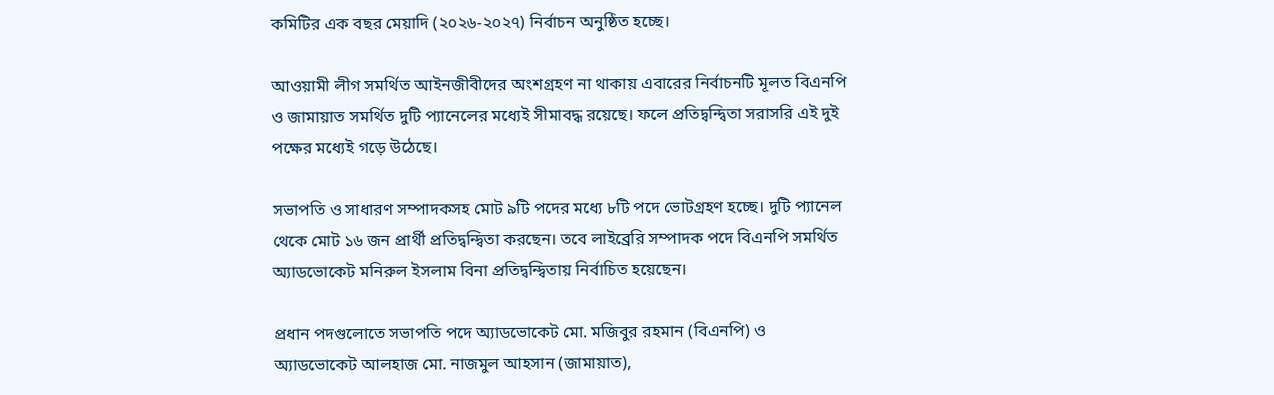কমিটির এক বছর মেয়াদি (২০২৬-২০২৭) নির্বাচন অনুষ্ঠিত হচ্ছে।

আওয়ামী লীগ সমর্থিত আইনজীবীদের অংশগ্রহণ না থাকায় এবারের নির্বাচনটি মূলত বিএনপি ও জামায়াত সমর্থিত দুটি প্যানেলের মধ্যেই সীমাবদ্ধ রয়েছে। ফলে প্রতিদ্বন্দ্বিতা সরাসরি এই দুই পক্ষের মধ্যেই গড়ে উঠেছে।

সভাপতি ও সাধারণ সম্পাদকসহ মোট ৯টি পদের মধ্যে ৮টি পদে ভোটগ্রহণ হচ্ছে। দুটি প্যানেল থেকে মোট ১৬ জন প্রার্থী প্রতিদ্বন্দ্বিতা করছেন। তবে লাইব্রেরি সম্পাদক পদে বিএনপি সমর্থিত অ্যাডভোকেট মনিরুল ইসলাম বিনা প্রতিদ্বন্দ্বিতায় নির্বাচিত হয়েছেন।

প্রধান পদগুলোতে সভাপতি পদে অ্যাডভোকেট মো. মজিবুর রহমান (বিএনপি) ও অ্যাডভোকেট আলহাজ মো. নাজমুল আহসান (জামায়াত),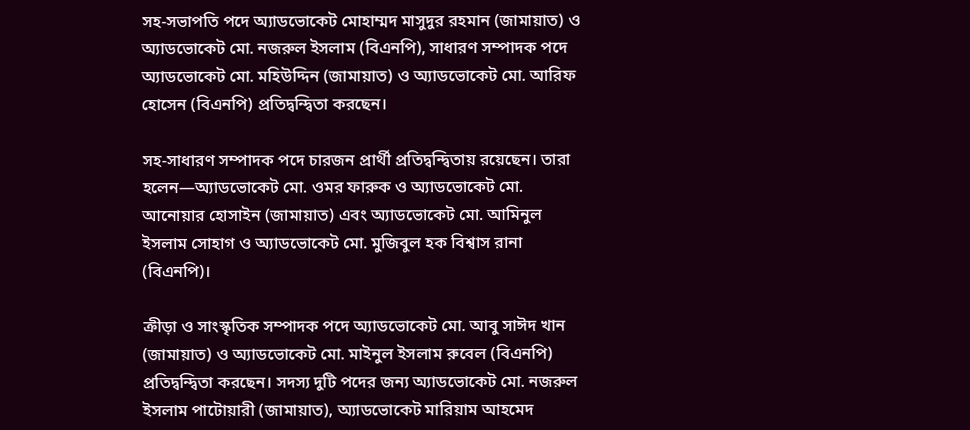সহ-সভাপতি পদে অ্যাডভোকেট মোহাম্মদ মাসুদুর রহমান (জামায়াত) ও অ্যাডভোকেট মো. নজরুল ইসলাম (বিএনপি), সাধারণ সম্পাদক পদে অ্যাডভোকেট মো. মহিউদ্দিন (জামায়াত) ও অ্যাডভোকেট মো. আরিফ হোসেন (বিএনপি) প্রতিদ্বন্দ্বিতা করছেন।

সহ-সাধারণ সম্পাদক পদে চারজন প্রার্থী প্রতিদ্বন্দ্বিতায় রয়েছেন। তারা হলেন—অ্যাডভোকেট মো. ওমর ফারুক ও অ্যাডভোকেট মো. আনোয়ার হোসাইন (জামায়াত) এবং অ্যাডভোকেট মো. আমিনুল ইসলাম সোহাগ ও অ্যাডভোকেট মো. মুজিবুল হক বিশ্বাস রানা (বিএনপি)।

ক্রীড়া ও সাংস্কৃতিক সম্পাদক পদে অ্যাডভোকেট মো. আবু সাঈদ খান (জামায়াত) ও অ্যাডভোকেট মো. মাইনুল ইসলাম রুবেল (বিএনপি) প্রতিদ্বন্দ্বিতা করছেন। সদস্য দুটি পদের জন্য অ্যাডভোকেট মো. নজরুল ইসলাম পাটোয়ারী (জামায়াত), অ্যাডভোকেট মারিয়াম আহমেদ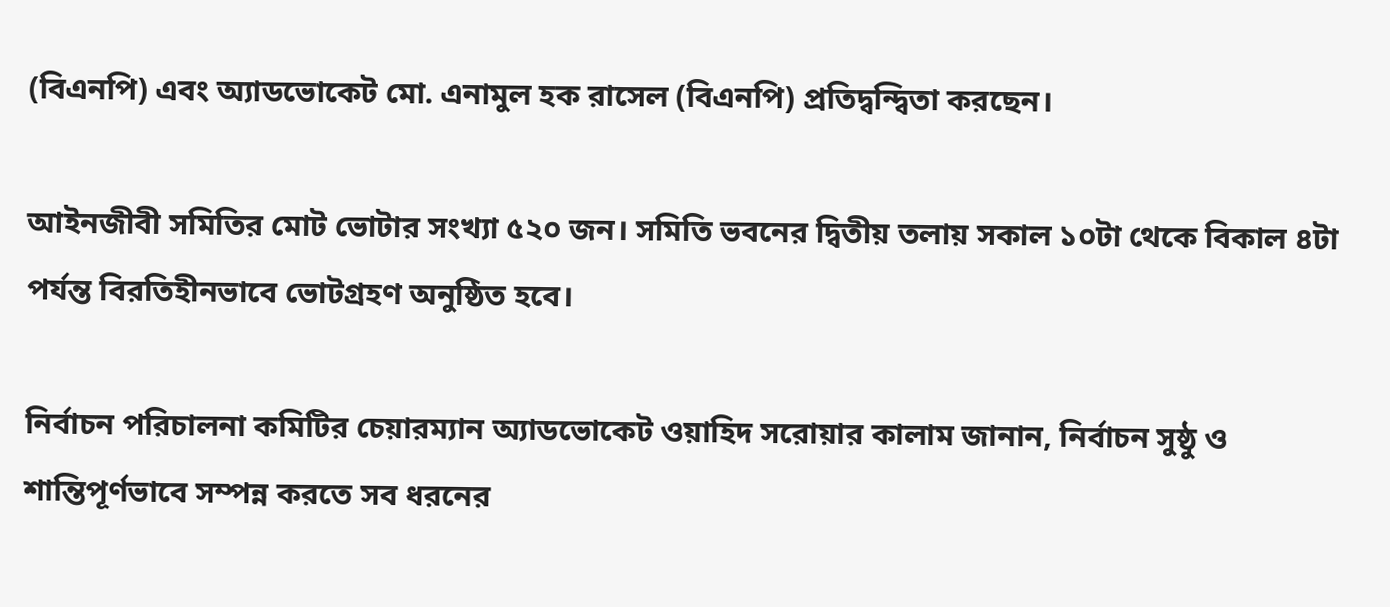(বিএনপি) এবং অ্যাডভোকেট মো. এনামুল হক রাসেল (বিএনপি) প্রতিদ্বন্দ্বিতা করছেন।

আইনজীবী সমিতির মোট ভোটার সংখ্যা ৫২০ জন। সমিতি ভবনের দ্বিতীয় তলায় সকাল ১০টা থেকে বিকাল ৪টা পর্যন্ত বিরতিহীনভাবে ভোটগ্রহণ অনুষ্ঠিত হবে।

নির্বাচন পরিচালনা কমিটির চেয়ারম্যান অ্যাডভোকেট ওয়াহিদ সরোয়ার কালাম জানান, নির্বাচন সুষ্ঠু ও শান্তিপূর্ণভাবে সম্পন্ন করতে সব ধরনের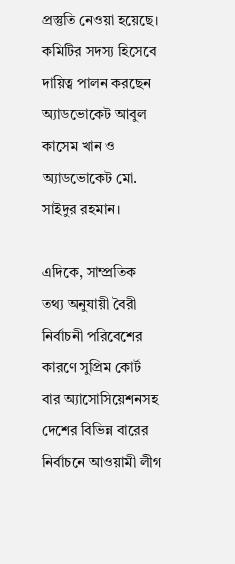প্রস্তুতি নেওয়া হয়েছে। কমিটির সদস্য হিসেবে দায়িত্ব পালন করছেন অ্যাডভোকেট আবুল কাসেম খান ও অ্যাডভোকেট মো. সাইদুর রহমান।

এদিকে, সাম্প্রতিক তথ্য অনুযায়ী বৈরী নির্বাচনী পরিবেশের কারণে সুপ্রিম কোর্ট বার অ্যাসোসিয়েশনসহ দেশের বিভিন্ন বারের নির্বাচনে আওয়ামী লীগ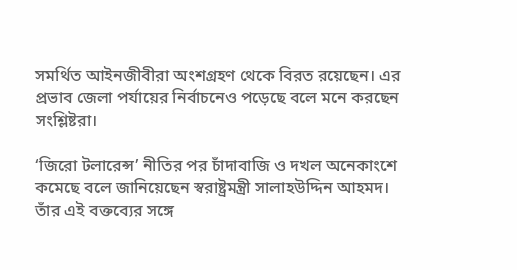সমর্থিত আইনজীবীরা অংশগ্রহণ থেকে বিরত রয়েছেন। এর প্রভাব জেলা পর্যায়ের নির্বাচনেও পড়েছে বলে মনে করছেন সংশ্লিষ্টরা।

‘জিরো টলারেন্স’ নীতির পর চাঁদাবাজি ও দখল অনেকাংশে কমেছে বলে জানিয়েছেন স্বরাষ্ট্রমন্ত্রী সালাহউদ্দিন আহমদ। তাঁর এই বক্তব্যের সঙ্গে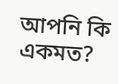আপনি কি একমত?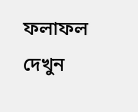ফলাফল দেখুন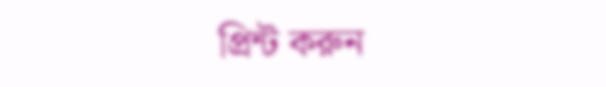প্রিন্ট করুন